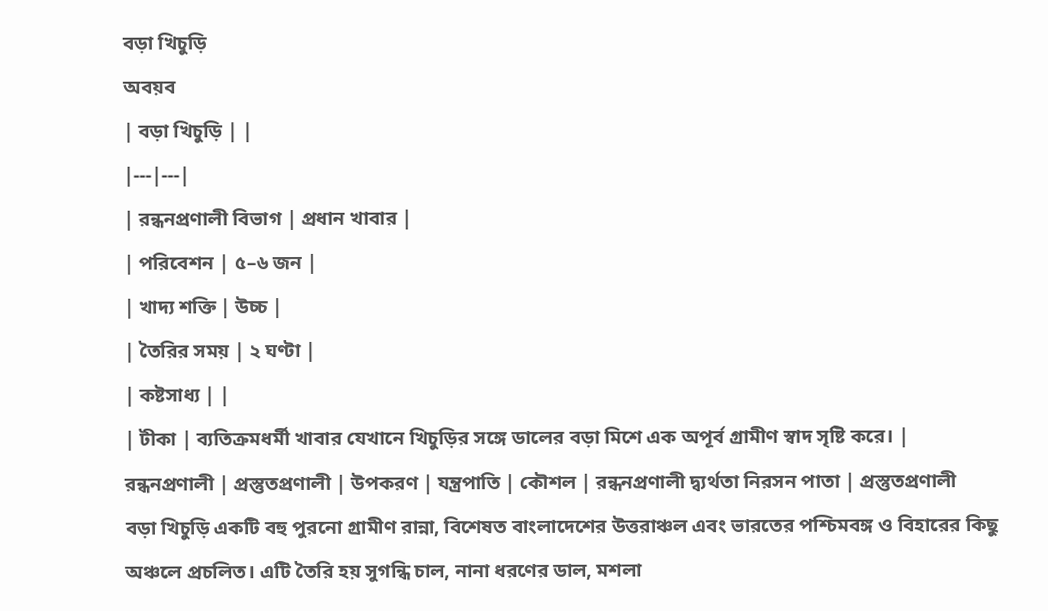বড়া খিচুড়ি
অবয়ব
| বড়া খিচুড়ি | |
|---|---|
| রন্ধনপ্রণালী বিভাগ | প্রধান খাবার |
| পরিবেশন | ৫–৬ জন |
| খাদ্য শক্তি | উচ্চ |
| তৈরির সময় | ২ ঘণ্টা |
| কষ্টসাধ্য | |
| টীকা | ব্যতিক্রমধর্মী খাবার যেখানে খিচুড়ির সঙ্গে ডালের বড়া মিশে এক অপূর্ব গ্রামীণ স্বাদ সৃষ্টি করে। |
রন্ধনপ্রণালী | প্রস্তুতপ্রণালী | উপকরণ | যন্ত্রপাতি | কৌশল | রন্ধনপ্রণালী দ্ব্যর্থতা নিরসন পাতা | প্রস্তুতপ্রণালী
বড়া খিচুড়ি একটি বহু পুরনো গ্রামীণ রান্না, বিশেষত বাংলাদেশের উত্তরাঞ্চল এবং ভারতের পশ্চিমবঙ্গ ও বিহারের কিছু অঞ্চলে প্রচলিত। এটি তৈরি হয় সুগন্ধি চাল, নানা ধরণের ডাল, মশলা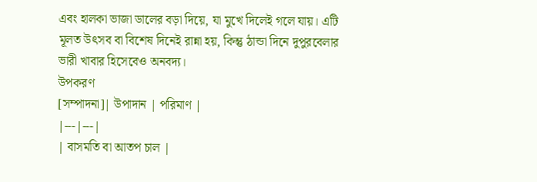এবং হালকা ভাজা ডালের বড়া দিয়ে, যা মুখে দিলেই গলে যায়। এটি মূলত উৎসব বা বিশেষ দিনেই রান্না হয়, কিন্তু ঠান্ডা দিনে দুপুরবেলার ভারী খাবার হিসেবেও অনবদ্য।
উপকরণ
[সম্পাদনা]| উপাদান | পরিমাণ |
|---|---|
| বাসমতি বা আতপ চাল |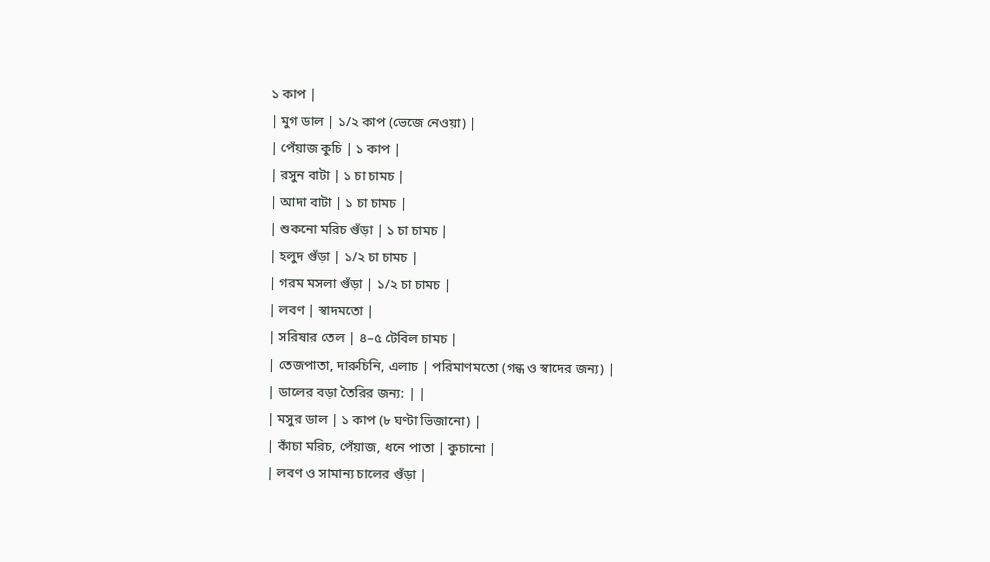১ কাপ |
| মুগ ডাল | ১/২ কাপ (ভেজে নেওয়া) |
| পেঁয়াজ কুচি | ১ কাপ |
| রসুন বাটা | ১ চা চামচ |
| আদা বাটা | ১ চা চামচ |
| শুকনো মরিচ গুঁড়া | ১ চা চামচ |
| হলুদ গুঁড়া | ১/২ চা চামচ |
| গরম মসলা গুঁড়া | ১/২ চা চামচ |
| লবণ | স্বাদমতো |
| সরিষার তেল | ৪–৫ টেবিল চামচ |
| তেজপাতা, দারুচিনি, এলাচ | পরিমাণমতো (গন্ধ ও স্বাদের জন্য) |
| ডালের বড়া তৈরির জন্য: | |
| মসুর ডাল | ১ কাপ (৮ ঘণ্টা ভিজানো) |
| কাঁচা মরিচ, পেঁয়াজ, ধনে পাতা | কুচানো |
| লবণ ও সামান্য চালের গুঁড়া |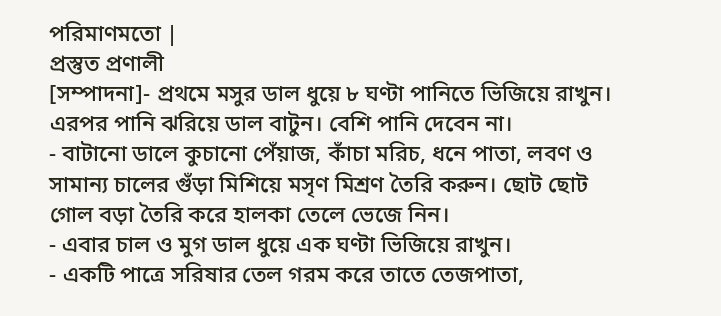পরিমাণমতো |
প্রস্তুত প্রণালী
[সম্পাদনা]- প্রথমে মসুর ডাল ধুয়ে ৮ ঘণ্টা পানিতে ভিজিয়ে রাখুন। এরপর পানি ঝরিয়ে ডাল বাটুন। বেশি পানি দেবেন না।
- বাটানো ডালে কুচানো পেঁয়াজ, কাঁচা মরিচ, ধনে পাতা, লবণ ও সামান্য চালের গুঁড়া মিশিয়ে মসৃণ মিশ্রণ তৈরি করুন। ছোট ছোট গোল বড়া তৈরি করে হালকা তেলে ভেজে নিন।
- এবার চাল ও মুগ ডাল ধুয়ে এক ঘণ্টা ভিজিয়ে রাখুন।
- একটি পাত্রে সরিষার তেল গরম করে তাতে তেজপাতা,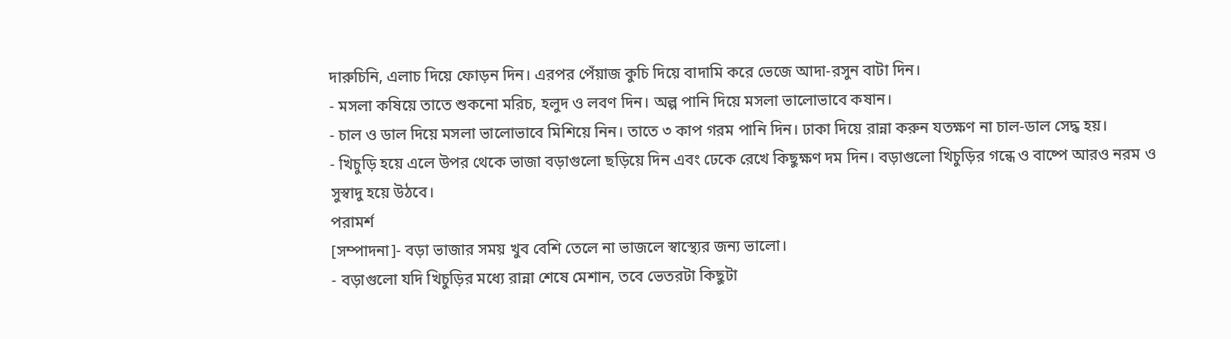দারুচিনি, এলাচ দিয়ে ফোড়ন দিন। এরপর পেঁয়াজ কুচি দিয়ে বাদামি করে ভেজে আদা-রসুন বাটা দিন।
- মসলা কষিয়ে তাতে শুকনো মরিচ, হলুদ ও লবণ দিন। অল্প পানি দিয়ে মসলা ভালোভাবে কষান।
- চাল ও ডাল দিয়ে মসলা ভালোভাবে মিশিয়ে নিন। তাতে ৩ কাপ গরম পানি দিন। ঢাকা দিয়ে রান্না করুন যতক্ষণ না চাল-ডাল সেদ্ধ হয়।
- খিচুড়ি হয়ে এলে উপর থেকে ভাজা বড়াগুলো ছড়িয়ে দিন এবং ঢেকে রেখে কিছুক্ষণ দম দিন। বড়াগুলো খিচুড়ির গন্ধে ও বাষ্পে আরও নরম ও সুস্বাদু হয়ে উঠবে।
পরামর্শ
[সম্পাদনা]- বড়া ভাজার সময় খুব বেশি তেলে না ভাজলে স্বাস্থ্যের জন্য ভালো।
- বড়াগুলো যদি খিচুড়ির মধ্যে রান্না শেষে মেশান, তবে ভেতরটা কিছুটা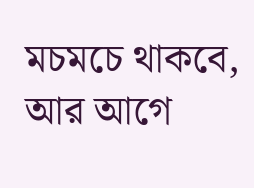মচমচে থাকবে, আর আগে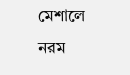মেশালে নরম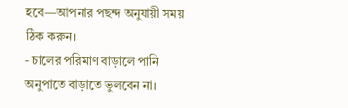হবে—আপনার পছন্দ অনুযায়ী সময় ঠিক করুন।
- চালের পরিমাণ বাড়ালে পানি অনুপাতে বাড়াতে ভুলবেন না।